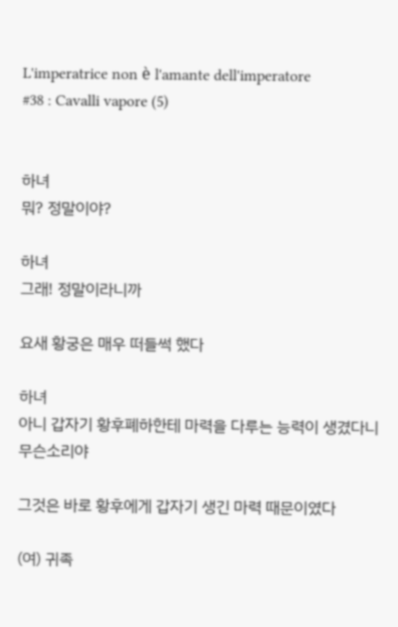L'imperatrice non è l'amante dell'imperatore
#38 : Cavalli vapore (5)


하녀
뭐? 정말이야?

하녀
그래! 정말이라니까

요새 황궁은 매우 떠들썩 했다

하녀
아니 갑자기 황후폐하한테 마력을 다루는 능력이 생겼다니 무슨소리야

그것은 바로 황후에게 갑자기 생긴 마력 때문이였다

(여) 귀족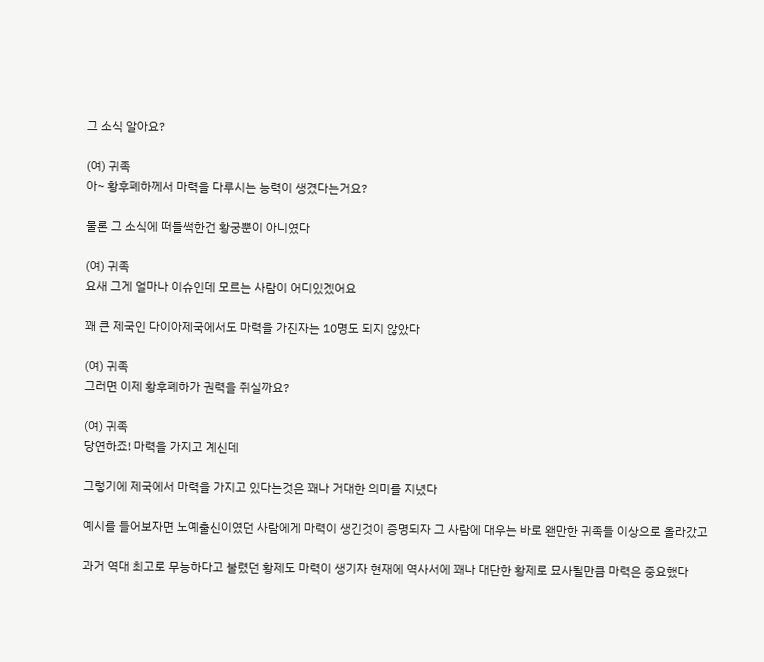그 소식 알아요?

(여) 귀족
아~ 황후폐하께서 마력을 다루시는 능력이 생겼다는거요?

물론 그 소식에 떠들썩한건 황궁뿐이 아니였다

(여) 귀족
요새 그게 얼마나 이슈인데 모르는 사람이 어디있겠어요

꽤 큰 제국인 다이아제국에서도 마력을 가진자는 10명도 되지 않았다

(여) 귀족
그러면 이제 황후폐하가 권력을 쥐실까요?

(여) 귀족
당연하죠! 마력을 가지고 계신데

그렇기에 제국에서 마력을 가지고 있다는것은 꽤나 거대한 의미를 지녔다

예시를 들어보자면 노예출신이였던 사람에게 마력이 생긴것이 증명되자 그 사람에 대우는 바로 왠만한 귀족들 이상으로 올라갔고

과거 역대 최고로 무능하다고 불렸던 황제도 마력이 생기자 현재에 역사서에 꽤나 대단한 황제로 묘사될만큼 마력은 중요했다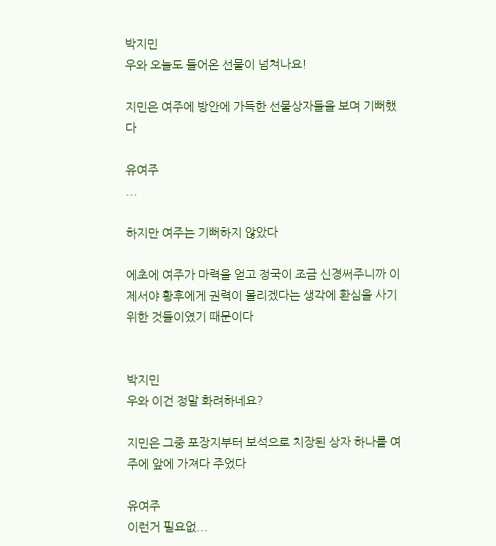박지민
우와 오늘도 들어온 선물이 넘쳐나요!

지민은 여주에 방안에 가득한 선물상자들을 보며 기뻐했다

유여주
...

하지만 여주는 기뻐하지 않았다

에초에 여주가 마력을 얻고 정국이 조금 신경써주니까 이제서야 황후에게 권력이 몰리겠다는 생각에 환심을 사기위한 것들이였기 때문이다


박지민
우와 이건 정말 화려하네요?

지민은 그중 포장지부터 보석으로 치장된 상자 하나를 여주에 앞에 가져다 주었다

유여주
이런거 필요없...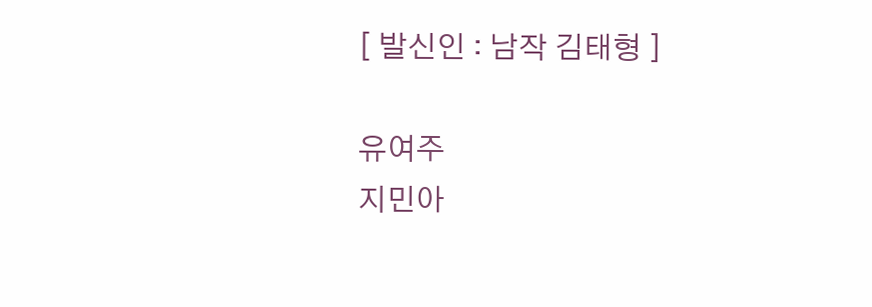[ 발신인 : 남작 김태형 ]

유여주
지민아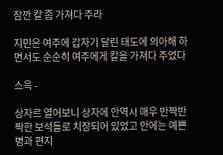잠깐 칼 좀 가져다 주라

지민은 여주에 갑자기 달린 태도에 의아해 하면서도 순순히 여주에게 칼을 가져다 주었다

스윽 -

상자르 열어보니 상자에 안역시 매우 반짝반짝한 보석들로 치장되어 있었고 안에는 예쁜병과 편지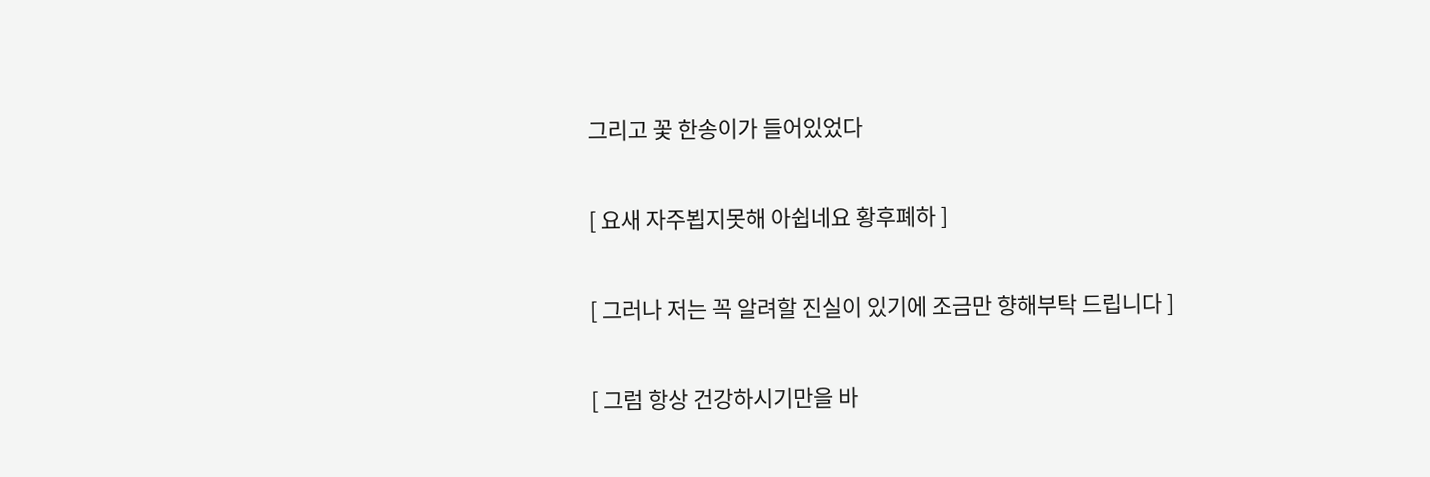그리고 꽃 한송이가 들어있었다

[ 요새 자주뵙지못해 아쉽네요 황후폐하 ]

[ 그러나 저는 꼭 알려할 진실이 있기에 조금만 향해부탁 드립니다 ]

[ 그럼 항상 건강하시기만을 바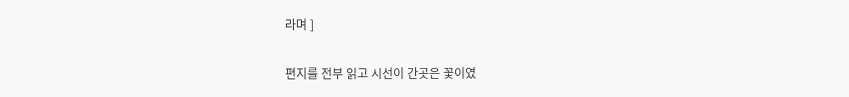라며 ]

편지를 전부 읽고 시선이 간곳은 꽃이였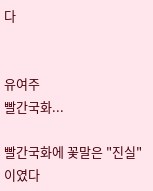다


유여주
빨간국화...

빨간국화에 꽃말은 "진실" 이였다